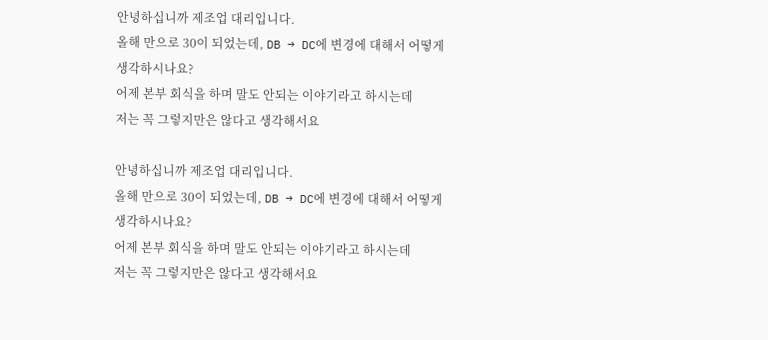안녕하십니까 제조업 대리입니다.
올해 만으로 30이 되었는데, DB → DC에 변경에 대해서 어떻게 생각하시나요?
어제 본부 회식을 하며 말도 안되는 이야기라고 하시는데
저는 꼭 그렇지만은 않다고 생각해서요

안녕하십니까 제조업 대리입니다.
올해 만으로 30이 되었는데, DB → DC에 변경에 대해서 어떻게 생각하시나요?
어제 본부 회식을 하며 말도 안되는 이야기라고 하시는데
저는 꼭 그렇지만은 않다고 생각해서요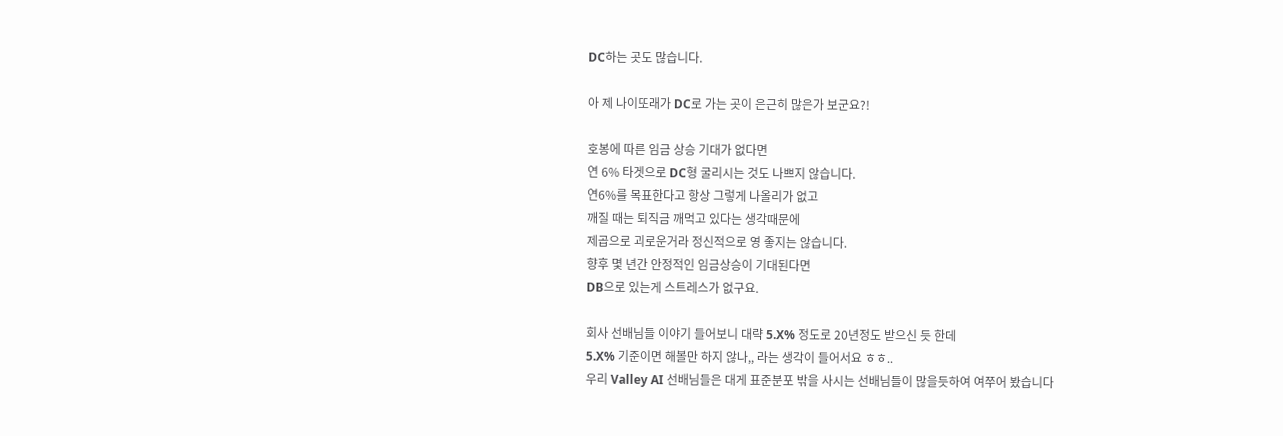DC하는 곳도 많습니다.

아 제 나이또래가 DC로 가는 곳이 은근히 많은가 보군요?!

호봉에 따른 임금 상승 기대가 없다면
연 6% 타겟으로 DC형 굴리시는 것도 나쁘지 않습니다.
연6%를 목표한다고 항상 그렇게 나올리가 없고
깨질 때는 퇴직금 깨먹고 있다는 생각때문에
제곱으로 괴로운거라 정신적으로 영 좋지는 않습니다.
향후 몇 년간 안정적인 임금상승이 기대된다면
DB으로 있는게 스트레스가 없구요.

회사 선배님들 이야기 들어보니 대략 5.X% 정도로 20년정도 받으신 듯 한데
5.X% 기준이면 해볼만 하지 않나,, 라는 생각이 들어서요 ㅎㅎ..
우리 Valley AI 선배님들은 대게 표준분포 밖을 사시는 선배님들이 많을듯하여 여쭈어 봤습니다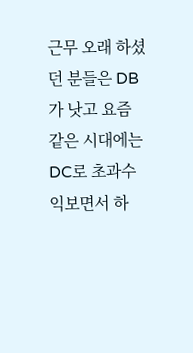근무 오래 하셨던 분들은 DB가 낫고 요즘 같은 시대에는 DC로 초과수익보면서 하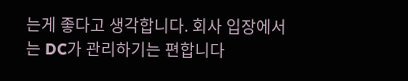는게 좋다고 생각합니다. 회사 입장에서는 DC가 관리하기는 편합니다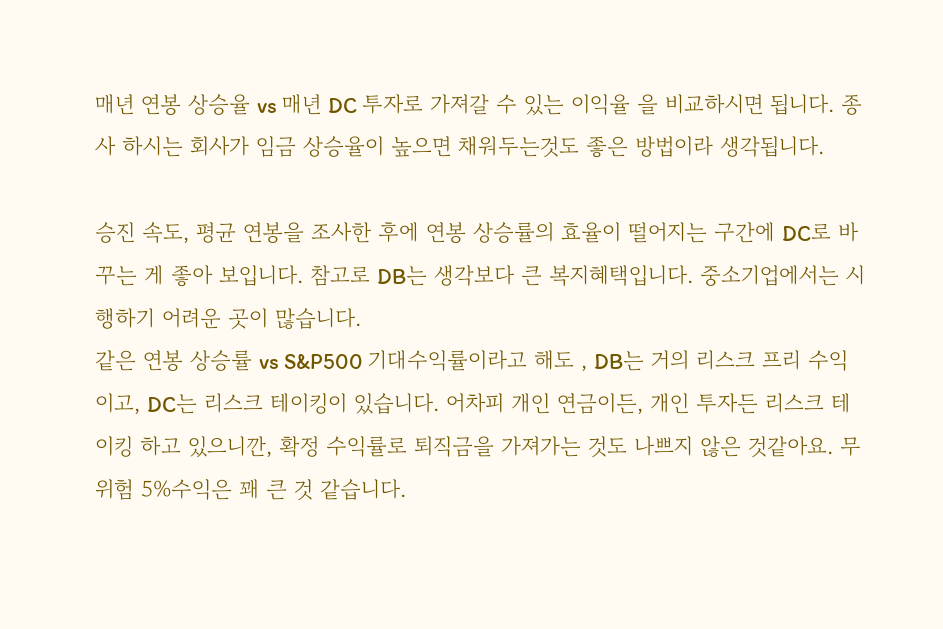매년 연봉 상승율 vs 매년 DC 투자로 가져갈 수 있는 이익율 을 비교하시면 됩니다. 종사 하시는 회사가 임금 상승율이 높으면 채워두는것도 좋은 방법이라 생각됩니다.

승진 속도, 평균 연봉을 조사한 후에 연봉 상승률의 효율이 떨어지는 구간에 DC로 바꾸는 게 좋아 보입니다. 참고로 DB는 생각보다 큰 복지혜택입니다. 중소기업에서는 시행하기 어려운 곳이 많습니다.
같은 연봉 상승률 vs S&P500 기대수익률이라고 해도 , DB는 거의 리스크 프리 수익이고, DC는 리스크 테이킹이 있습니다. 어차피 개인 연금이든, 개인 투자든 리스크 테이킹 하고 있으니깐, 확정 수익률로 퇴직금을 가져가는 것도 나쁘지 않은 것같아요. 무위험 5%수익은 꽤 큰 것 같습니다.